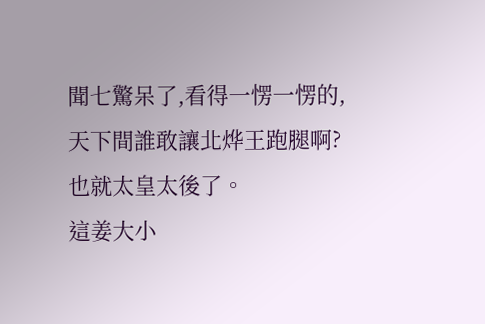聞七驚呆了,看得一愣一愣的,天下間誰敢讓北烨王跑腿啊?也就太皇太後了。
這姜大小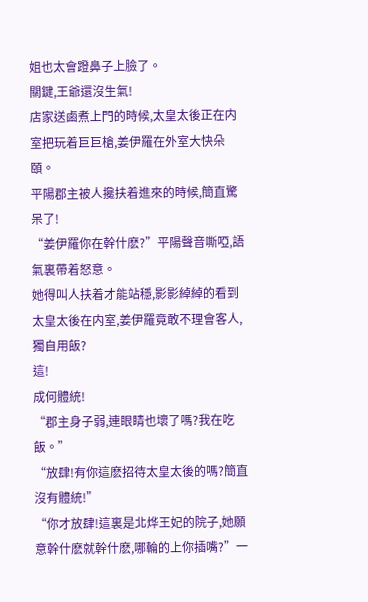姐也太會蹬鼻子上臉了。
關鍵,王爺還沒生氣!
店家送鹵煮上門的時候,太皇太後正在内室把玩着巨巨槍,姜伊羅在外室大快朵頤。
平陽郡主被人攙扶着進來的時候,簡直驚呆了!
“姜伊羅你在幹什麽?”平陽聲音嘶啞,語氣裏帶着怒意。
她得叫人扶着才能站穩,影影綽綽的看到太皇太後在内室,姜伊羅竟敢不理會客人,獨自用飯?
這!
成何體統!
“郡主身子弱,連眼睛也壞了嗎?我在吃飯。”
“放肆!有你這麽招待太皇太後的嗎?簡直沒有體統!”
“你才放肆!這裏是北烨王妃的院子,她願意幹什麽就幹什麽,哪輪的上你插嘴?”一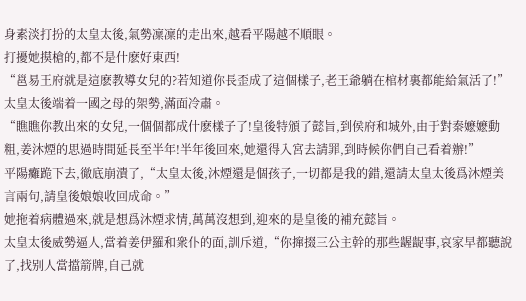身素淡打扮的太皇太後,氣勢凜凜的走出來,越看平陽越不順眼。
打擾她摸槍的,都不是什麽好東西!
“邕易王府就是這麽教導女兒的?若知道你長歪成了這個樣子,老王爺躺在棺材裏都能給氣活了!”太皇太後端着一國之母的架勢,滿面冷肅。
“瞧瞧你教出來的女兒,一個個都成什麽樣子了!皇後特頒了懿旨,到侯府和城外,由于對秦嬷嬷動粗,姜沐煙的思過時間延長至半年!半年後回來,她還得入宮去請罪,到時候你們自己看着辦!”
平陽癱跪下去,徹底崩潰了,“太皇太後,沐煙還是個孩子,一切都是我的錯,還請太皇太後爲沐煙美言兩句,請皇後娘娘收回成命。”
她拖着病體過來,就是想爲沐煙求情,萬萬沒想到,迎來的是皇後的補充懿旨。
太皇太後威勢逼人,當着姜伊羅和衆仆的面,訓斥道,“你撺掇三公主幹的那些龌龊事,哀家早都聽說了,找别人當擋箭牌,自己就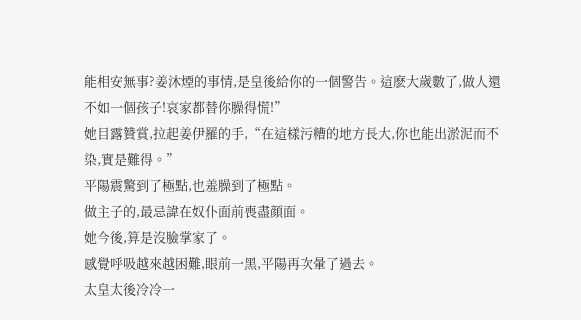能相安無事?姜沐煙的事情,是皇後給你的一個警告。這麽大歲數了,做人還不如一個孩子!哀家都替你臊得慌!”
她目露贊賞,拉起姜伊羅的手,“在這樣污糟的地方長大,你也能出淤泥而不染,實是難得。”
平陽震驚到了極點,也羞臊到了極點。
做主子的,最忌諱在奴仆面前喪盡顔面。
她今後,算是沒臉掌家了。
感覺呼吸越來越困難,眼前一黑,平陽再次暈了過去。
太皇太後冷冷一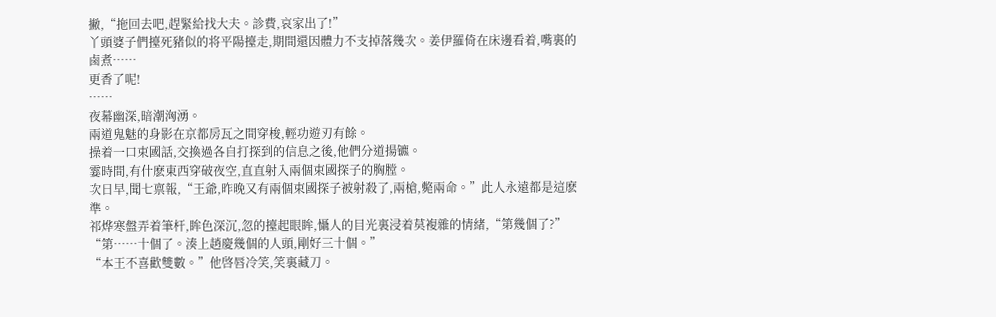撇,“拖回去吧,趕緊給找大夫。診費,哀家出了!”
丫頭婆子們擡死豬似的将平陽擡走,期間還因體力不支掉落幾次。姜伊羅倚在床邊看着,嘴裏的鹵煮……
更香了呢!
……
夜幕幽深,暗潮洶湧。
兩道鬼魅的身影在京都房瓦之間穿梭,輕功遊刃有餘。
操着一口束國話,交換過各自打探到的信息之後,他們分道揚镳。
霎時間,有什麽東西穿破夜空,直直射入兩個束國探子的胸膛。
次日早,聞七禀報,“王爺,昨晚又有兩個束國探子被射殺了,兩槍,斃兩命。”此人永遠都是這麽準。
祁烨寒盤弄着筆杆,眸色深沉,忽的擡起眼眸,懾人的目光裏浸着莫複雜的情緒,“第幾個了?”
“第……十個了。湊上趙慶幾個的人頭,剛好三十個。”
“本王不喜歡雙數。”他啓唇冷笑,笑裏藏刀。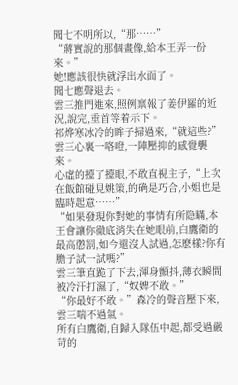聞七不明所以,“那……”
“蔣實說的那個畫像,給本王弄一份來。”
她!應該很快就浮出水面了。
聞七應聲退去。
雲三推門進來,照例禀報了姜伊羅的近況,說完,垂首等着示下。
祁烨寒冰冷的眸子掃過來,“就這些?”
雲三心裏一咯噔,一陣壓抑的感覺襲來。
心虛的擡了擡眼,不敢直視主子,“上次在飯館碰見姚策,的确是巧合,小姐也是臨時起意……”
“如果發現你對她的事情有所隐瞞,本王會讓你徹底消失在她眼前,白鷹衛的最高懲罰,如今還沒人試過,怎麽樣?你有膽子試一試嗎?”
雲三筆直跪了下去,渾身顫抖,薄衣瞬間被冷汗打濕了,“奴婢不敢。”
“你最好不敢。”森冷的聲音壓下來,雲三喘不過氣。
所有白鷹衛,自歸入隊伍中起,都受過嚴苛的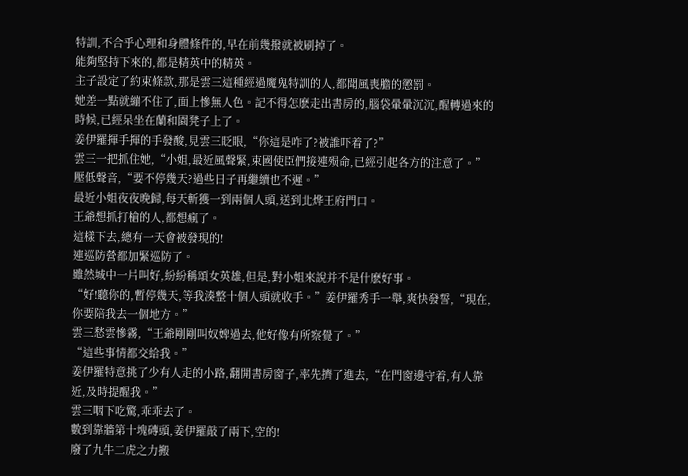特訓,不合乎心理和身體條件的,早在前幾撥就被刷掉了。
能夠堅持下來的,都是精英中的精英。
主子設定了約束條款,那是雲三這種經過魔鬼特訓的人,都聞風喪膽的懲罰。
她差一點就繃不住了,面上慘無人色。記不得怎麽走出書房的,腦袋暈暈沉沉,醒轉過來的時候,已經呆坐在蘭和園凳子上了。
姜伊羅揮手揮的手發酸,見雲三眨眼,“你這是咋了?被誰吓着了?”
雲三一把抓住她,“小姐,最近風聲緊,束國使臣們接連殒命,已經引起各方的注意了。”
壓低聲音,“要不停幾天?過些日子再繼續也不遲。”
最近小姐夜夜晚歸,每天斬獲一到兩個人頭,送到北烨王府門口。
王爺想抓打槍的人,都想瘋了。
這樣下去,總有一天會被發現的!
連巡防營都加緊巡防了。
雖然城中一片叫好,紛紛稱頌女英雄,但是,對小姐來說并不是什麽好事。
“好!聽你的,暫停幾天,等我湊整十個人頭就收手。”姜伊羅秀手一舉,爽快發誓,“現在,你要陪我去一個地方。”
雲三愁雲慘霧,“王爺剛剛叫奴婢過去,他好像有所察覺了。”
“這些事情都交給我。”
姜伊羅特意挑了少有人走的小路,翻開書房窗子,率先擠了進去,“在門窗邊守着,有人靠近,及時提醒我。”
雲三咽下吃驚,乖乖去了。
數到靠牆第十塊磚頭,姜伊羅敲了兩下,空的!
廢了九牛二虎之力搬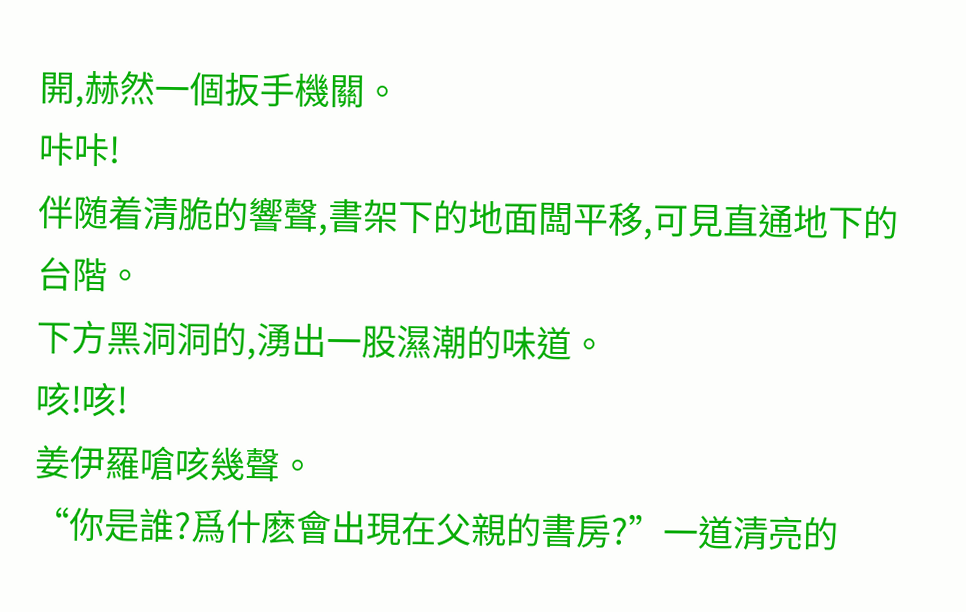開,赫然一個扳手機關。
咔咔!
伴随着清脆的響聲,書架下的地面闆平移,可見直通地下的台階。
下方黑洞洞的,湧出一股濕潮的味道。
咳!咳!
姜伊羅嗆咳幾聲。
“你是誰?爲什麽會出現在父親的書房?”一道清亮的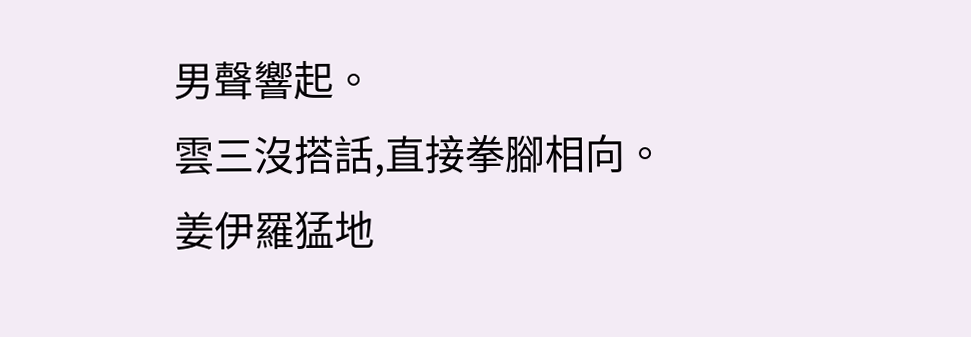男聲響起。
雲三沒搭話,直接拳腳相向。
姜伊羅猛地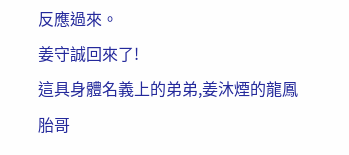反應過來。
姜守誠回來了!
這具身體名義上的弟弟,姜沐煙的龍鳳胎哥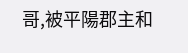哥,被平陽郡主和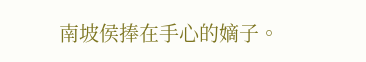南坡侯捧在手心的嫡子。